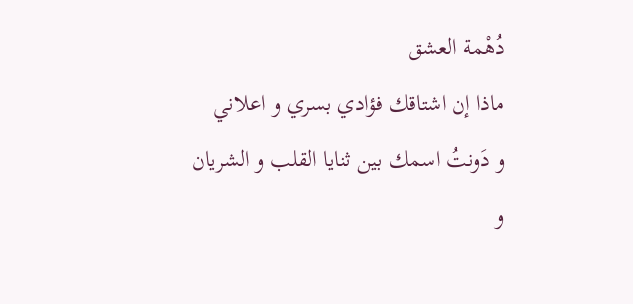دُهْمة العشق
ماذا إن اشتاقك فؤادي بسري و اعلاني
و دَونتُ اسمك بين ثنايا القلب و الشريان
و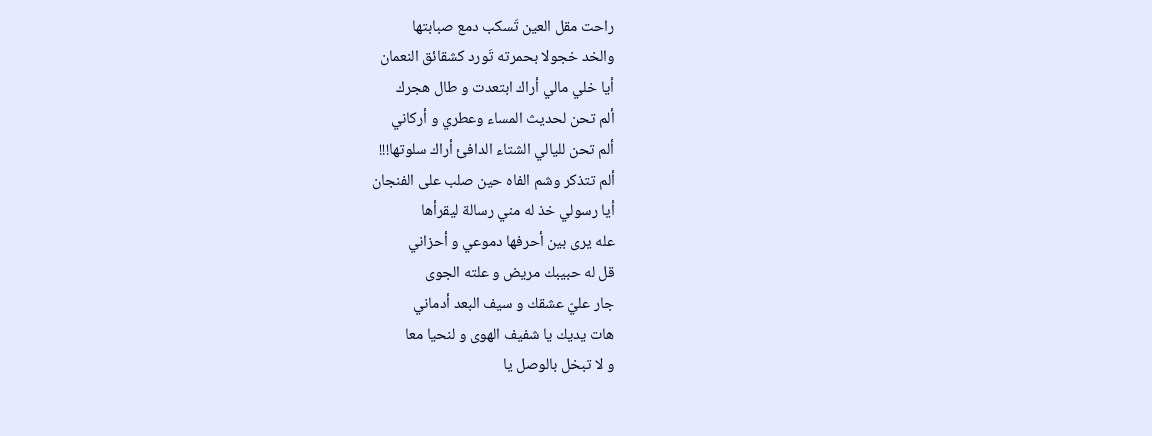راحت مقل العين تَسكب دمع صبابتها
والخد خجولا بحمرته تَورد كشقائق النعمان
أيا خلي مالي أراك ابتعدت و طال هجرك
ألم تحن لحديث المساء وعطري و أركاني
ألم تحن لليالي الشتاء الدافئ أراك سلوتها!!!
ألم تتذكر وشم الفاه حين صلب على الفنجان
أيا رسولي خذ له مني رسالة ليقرأها
عله يرى بين أحرفها دموعي و أحزاني
قل له حبيبك مريض و علته الجوى
جار عليّ عشقك و سيف البعد أدماني
هات يديك يا شفيف الهوى و لنحيا معا
و لا تبخل بالوصل يا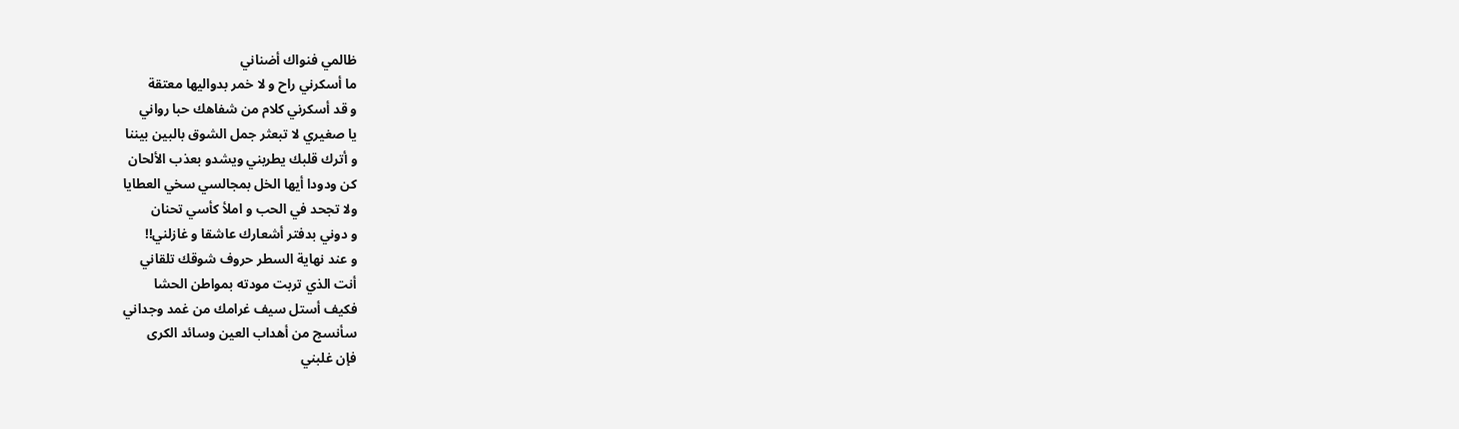ظالمي فنواك أضناني
ما أسكرني راح و لا خمر بدواليها معتقة
و قد أسكرني كلام من شفاهك حبا رواني
يا صغيري لا تبعثر جمل الشوق بالبين بيننا
و أترك قلبك يطربني ويشدو بعذب الألحان
كن ودودا أيها الخل بمجالسي سخي العطايا
ولا تجحد في الحب و املأ كأسي تحنان
و دوني بدفتر أشعارك عاشقا و غازلني!!
و عند نهاية السطر حروف شوقك تلقاني
أنت الذي تربت مودته بمواطن الحشا
فكيف أستل سيف غرامك من غمد وجداني
سأنسج من أهداب العين وسائد الكرى
فإن غلبني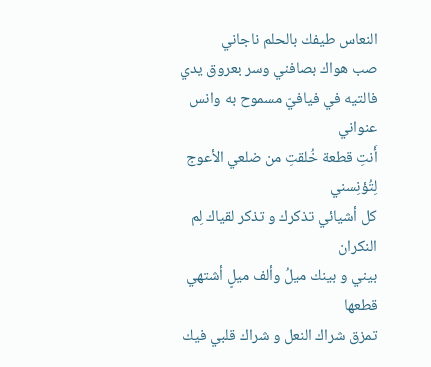النعاس طيفك بالحلم ناجاني
صب هواك بصافني وسر بعروق يدي
فالتيه في فيافيّ مسموح به وانس عنواني
أَنتِ قطعة خُلقتِ من ضلعي الأعوج لِتُؤنِسني
كل أشيائي تذكرك و تذكر لقياك لِم النكران
بيني و بينك ميلُ وألف ميلٍ أشتهي قطعها
تمزق شراك النعل و شراك قلبي فيك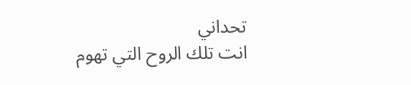تحداني
انت تلك الروح التي تهوم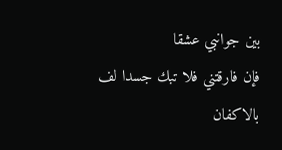بين جوانبي عشقا
فإن فارقتني فلا تبك جسدا لف بالاكفان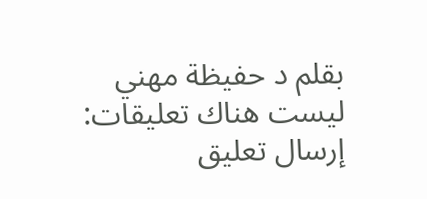بقلم د حفيظة مهني
ليست هناك تعليقات:
إرسال تعليق